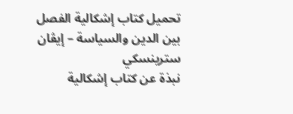تحميل كتاب إشكالية الفصل بين الدين والسياسة – إیڤان سترينسكي
نبذة عن كتاب إشكالية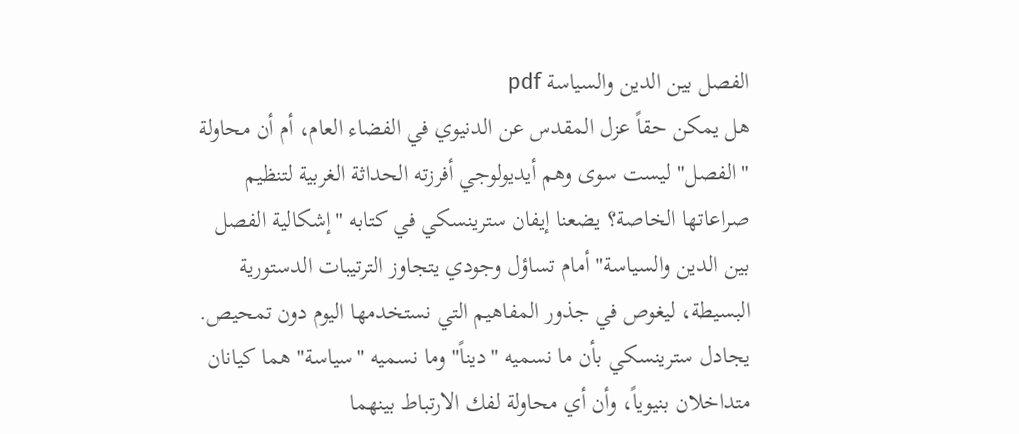الفصل بين الدين والسياسة pdf
هل يمكن حقاً عزل المقدس عن الدنيوي في الفضاء العام، أم أن محاولة "الفصل" ليست سوى وهم أيديولوجي أفرزته الحداثة الغربية لتنظيم صراعاتها الخاصة؟ يضعنا إيفان سترينسكي في كتابه "إشكالية الفصل بين الدين والسياسة" أمام تساؤل وجودي يتجاوز الترتيبات الدستورية البسيطة، ليغوص في جذور المفاهيم التي نستخدمها اليوم دون تمحيص. يجادل سترينسكي بأن ما نسميه "ديناً" وما نسميه "سياسة" هما كيانان متداخلان بنيوياً، وأن أي محاولة لفك الارتباط بينهما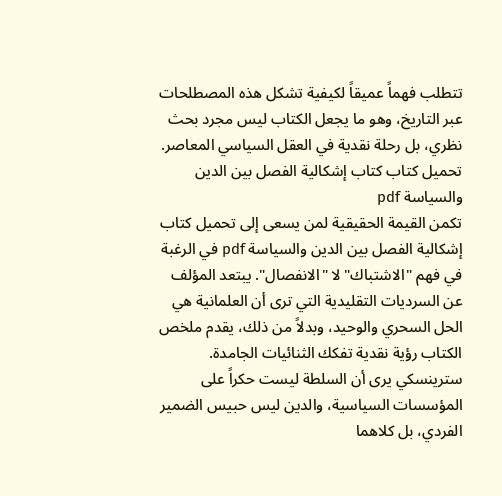تتطلب فهماً عميقاً لكيفية تشكل هذه المصطلحات عبر التاريخ، وهو ما يجعل الكتاب ليس مجرد بحث نظري، بل رحلة نقدية في العقل السياسي المعاصر.
تحميل كتاب كتاب إشكالية الفصل بين الدين والسياسة pdf
تكمن القيمة الحقيقية لمن يسعى إلى تحميل كتاب إشكالية الفصل بين الدين والسياسة pdf في الرغبة في فهم "الاشتباك" لا "الانفصال". يبتعد المؤلف عن السرديات التقليدية التي ترى أن العلمانية هي الحل السحري والوحيد، وبدلاً من ذلك، يقدم ملخص الكتاب رؤية نقدية تفكك الثنائيات الجامدة. سترينسكي يرى أن السلطة ليست حكراً على المؤسسات السياسية، والدين ليس حبيس الضمير الفردي، بل كلاهما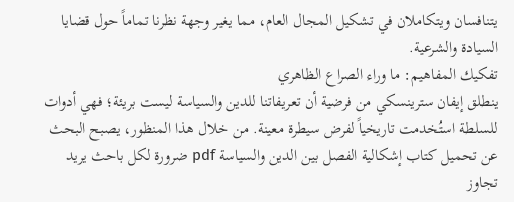يتنافسان ويتكاملان في تشكيل المجال العام، مما يغير وجهة نظرنا تماماً حول قضايا السيادة والشرعية.
تفكيك المفاهيم: ما وراء الصراع الظاهري
ينطلق إيفان سترينسكي من فرضية أن تعريفاتنا للدين والسياسة ليست بريئة؛ فهي أدوات للسلطة استُخدمت تاريخياً لفرض سيطرة معينة. من خلال هذا المنظور، يصبح البحث عن تحميل كتاب إشكالية الفصل بين الدين والسياسة pdf ضرورة لكل باحث يريد تجاوز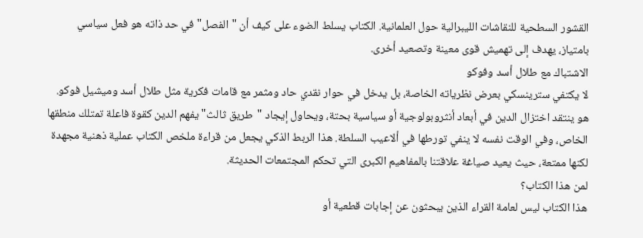القشور السطحية للنقاشات الليبرالية حول العلمانية. الكتاب يسلط الضوء على كيف أن "الفصل" في حد ذاته هو فعل سياسي بامتياز، يهدف إلى تهميش قوى معينة وتصعيد أخرى.
الاشتباك مع طلال أسد وفوكو
لا يكتفي سترينسكي بعرض نظرياته الخاصة، بل يدخل في حوار نقدي حاد ومثمر مع قامات فكرية مثل طلال أسد وميشيل فوكو. هو ينتقد اختزال الدين في أبعاد أنثروبولوجية أو سياسية بحتة، ويحاول إيجاد "طريق ثالث" يفهم الدين كقوة فاعلة تمتلك منطقها الخاص، وفي الوقت نفسه لا ينفي تورطها في ألاعيب السلطة. هذا الربط الذكي يجعل من قراءة ملخص الكتاب عملية ذهنية مجهدة لكنها ممتعة، حيث يعيد صياغة علاقتنا بالمفاهيم الكبرى التي تحكم المجتمعات الحديثة.
لمن هذا الكتاب؟
هذا الكتاب ليس لعامة القراء الذين يبحثون عن إجابات قطعية أو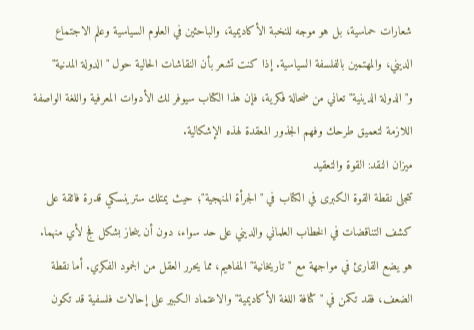شعارات حماسية، بل هو موجه للنخبة الأكاديمية، والباحثين في العلوم السياسية وعلم الاجتماع الديني، والمهتمين بالفلسفة السياسية. إذا كنت تشعر بأن النقاشات الحالية حول "الدولة المدنية" و"الدولة الدينية" تعاني من ضحالة فكرية، فإن هذا الكتاب سيوفر لك الأدوات المعرفية واللغة الواصفة اللازمة لتعميق طرحك وفهم الجذور المعقدة لهذه الإشكالية.
ميزان النقد: القوة والتعقيد
تتجلى نقطة القوة الكبرى في الكتاب في "الجرأة المنهجية"؛ حيث يمتلك سترينسكي قدرة فائقة على كشف التناقضات في الخطاب العلماني والديني على حد سواء، دون أن ينحاز بشكل فج لأي منهما. هو يضع القارئ في مواجهة مع "تاريخانية" المفاهيم، مما يحرر العقل من الجمود الفكري. أما نقطة الضعف، فقد تكمن في "كثافة اللغة الأكاديمية" والاعتماد الكبير على إحالات فلسفية قد تكون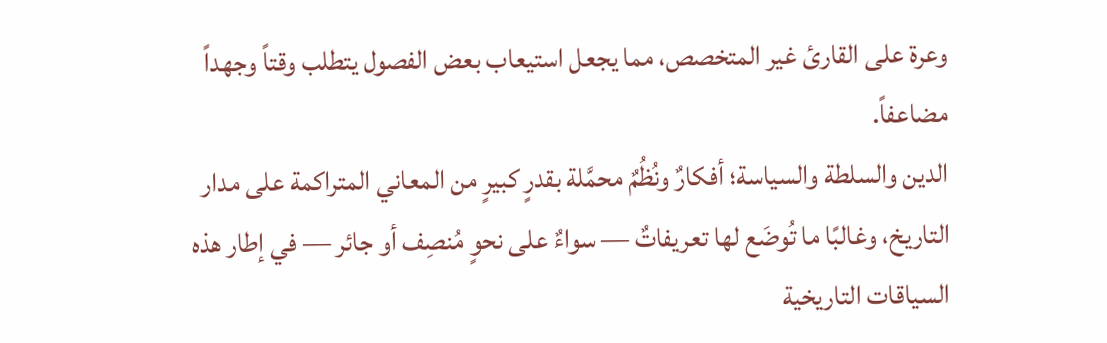وعرة على القارئ غير المتخصص، مما يجعل استيعاب بعض الفصول يتطلب وقتاً وجهداً مضاعفاً.
الدين والسلطة والسياسة؛ أفكارٌ ونُظُمٌ محمَّلة بقدرٍ كبيرٍ من المعاني المتراكمة على مدار التاريخ، وغالبًا ما تُوضَع لها تعريفاتٌ — سواءٌ على نحوٍ مُنصِف أو جائر — في إطار هذه السياقات التاريخية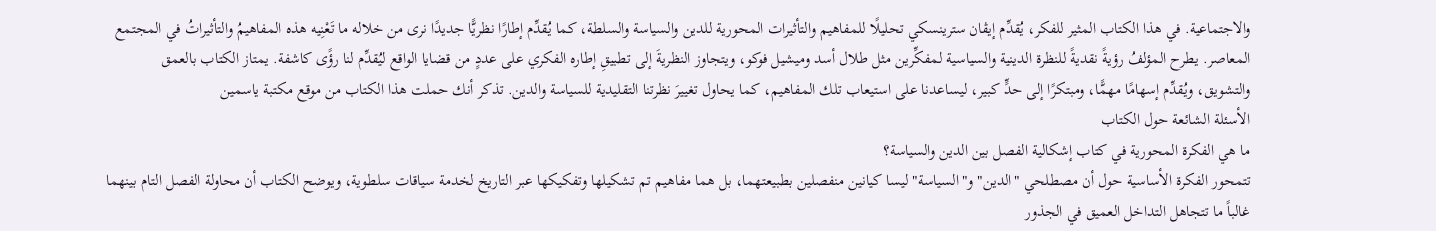والاجتماعية. في هذا الكتاب المثير للفكر، يُقدِّم إیڤان سترينسكي تحليلًا للمفاهيم والتأثيرات المحورية للدين والسياسة والسلطة، كما يُقدِّم إطارًا نظريًّا جديدًا نرى من خلاله ما تَعْنِيه هذه المفاهيمُ والتأثيراتُ في المجتمع المعاصر. يطرح المؤلفُ رؤيةً نقديةً للنظرة الدينية والسياسية لمفكِّرين مثل طلال أسد وميشيل فوكو، ويتجاوز النظريةَ إلى تطبيقِ إطاره الفكري على عددٍ من قضايا الواقع ليُقدِّم لنا رؤًى كاشفة. يمتاز الكتاب بالعمق والتشويق، ويُقدِّم إسهامًا مهمًّا، ومبتكرًا إلى حدٍّ كبير، ليساعدنا على استيعاب تلك المفاهيم، كما يحاول تغييرَ نظرتنا التقليدية للسياسة والدين. تذكر أنك حملت هذا الكتاب من موقع مكتبة ياسمين
الأسئلة الشائعة حول الكتاب
ما هي الفكرة المحورية في كتاب إشكالية الفصل بين الدين والسياسة؟
تتمحور الفكرة الأساسية حول أن مصطلحي "الدين" و"السياسة" ليسا كيانين منفصلين بطبيعتهما، بل هما مفاهيم تم تشكيلها وتفكيكها عبر التاريخ لخدمة سياقات سلطوية، ويوضح الكتاب أن محاولة الفصل التام بينهما غالباً ما تتجاهل التداخل العميق في الجذور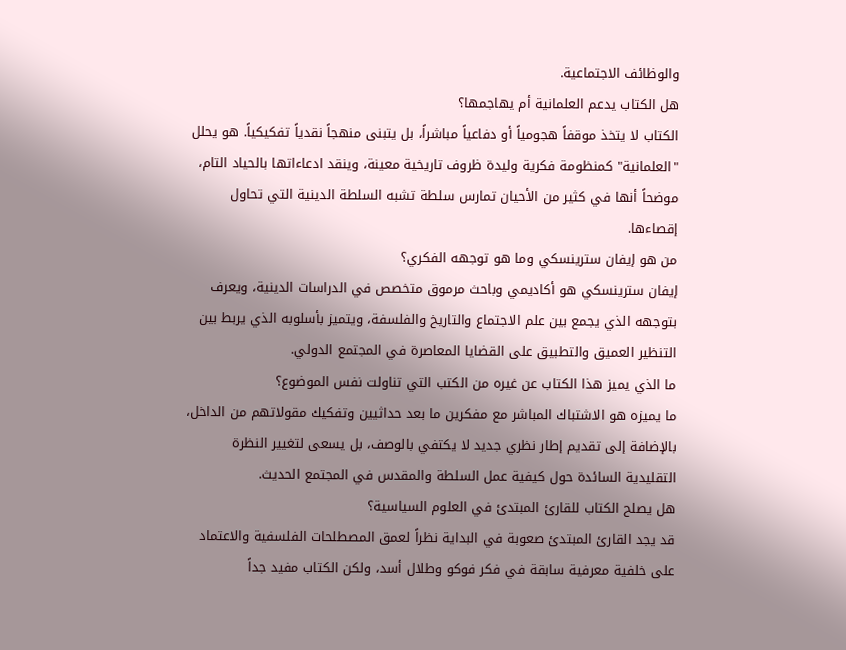والوظائف الاجتماعية.
هل الكتاب يدعم العلمانية أم يهاجمها؟
الكتاب لا يتخذ موقفاً هجومياً أو دفاعياً مباشراً، بل يتبنى منهجاً نقدياً تفكيكياً. هو يحلل "العلمانية" كمنظومة فكرية وليدة ظروف تاريخية معينة، وينقد ادعاءاتها بالحياد التام، موضحاً أنها في كثير من الأحيان تمارس سلطة تشبه السلطة الدينية التي تحاول إقصاءها.
من هو إيفان سترينسكي وما هو توجهه الفكري؟
إيفان سترينسكي هو أكاديمي وباحث مرموق متخصص في الدراسات الدينية، ويعرف بتوجهه الذي يجمع بين علم الاجتماع والتاريخ والفلسفة، ويتميز بأسلوبه الذي يربط بين التنظير العميق والتطبيق على القضايا المعاصرة في المجتمع الدولي.
ما الذي يميز هذا الكتاب عن غيره من الكتب التي تناولت نفس الموضوع؟
ما يميزه هو الاشتباك المباشر مع مفكرين ما بعد حداثيين وتفكيك مقولاتهم من الداخل، بالإضافة إلى تقديم إطار نظري جديد لا يكتفي بالوصف، بل يسعى لتغيير النظرة التقليدية السائدة حول كيفية عمل السلطة والمقدس في المجتمع الحديث.
هل يصلح الكتاب للقارئ المبتدئ في العلوم السياسية؟
قد يجد القارئ المبتدئ صعوبة في البداية نظراً لعمق المصطلحات الفلسفية والاعتماد على خلفية معرفية سابقة في فكر فوكو وطلال أسد، ولكن الكتاب مفيد جداً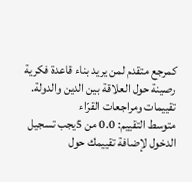كمرجع متقدم لمن يريد بناء قاعدة فكرية رصينة حول العلاقة بين الدين والدولة.
تقييمات ومراجعات القرّاء
متوسط التقييم: 0.0 من 5يجب تسجيل الدخول لإضافة تقييمك حول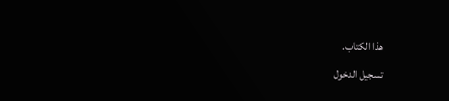هذا الكتاب.
تسجيل الدخول